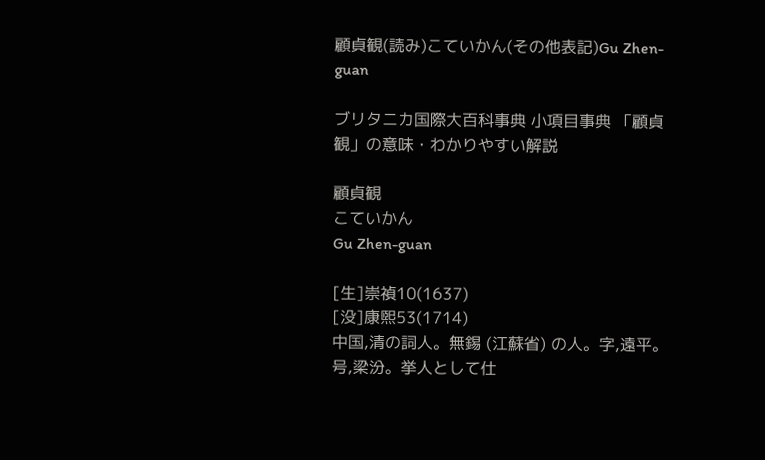顧貞観(読み)こていかん(その他表記)Gu Zhen-guan

ブリタニカ国際大百科事典 小項目事典 「顧貞観」の意味・わかりやすい解説

顧貞観
こていかん
Gu Zhen-guan

[生]崇禎10(1637)
[没]康煕53(1714)
中国,清の詞人。無錫 (江蘇省) の人。字,遠平。号,梁汾。挙人として仕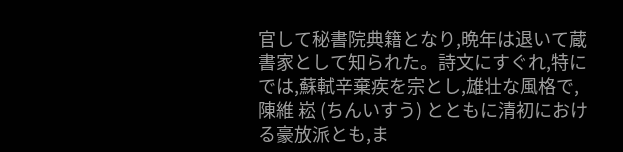官して秘書院典籍となり,晩年は退いて蔵書家として知られた。詩文にすぐれ,特にでは,蘇軾辛棄疾を宗とし,雄壮な風格で,陳維 崧 (ちんいすう) とともに清初における豪放派とも,ま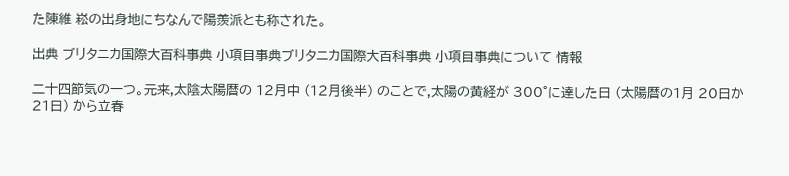た陳維 崧の出身地にちなんで陽羨派とも称された。

出典 ブリタニカ国際大百科事典 小項目事典ブリタニカ国際大百科事典 小項目事典について 情報

二十四節気の一つ。元来,太陰太陽暦の 12月中 (12月後半) のことで,太陽の黄経が 300°に達した日 (太陽暦の1月 20日か 21日) から立春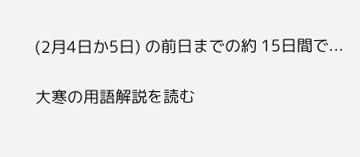(2月4日か5日) の前日までの約 15日間で...

大寒の用語解説を読む